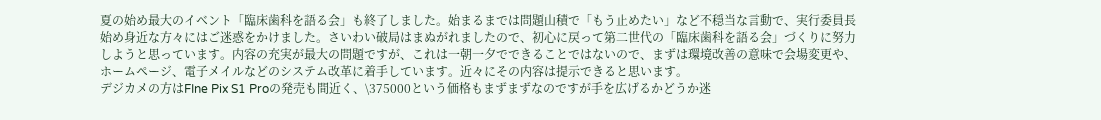夏の始め最大のイベント「臨床歯科を語る会」も終了しました。始まるまでは問題山積で「もう止めたい」など不穏当な言動で、実行委員長始め身近な方々にはご迷惑をかけました。さいわい破局はまぬがれましたので、初心に戻って第二世代の「臨床歯科を語る会」づくりに努力しようと思っています。内容の充実が最大の問題ですが、これは一朝一夕でできることではないので、まずは環境改善の意味で会場変更や、ホームページ、電子メイルなどのシステム改革に着手しています。近々にその内容は提示できると思います。
デジカメの方はFIne Pix S1 Proの発売も間近く、\375000という価格もまずまずなのですが手を広げるかどうか迷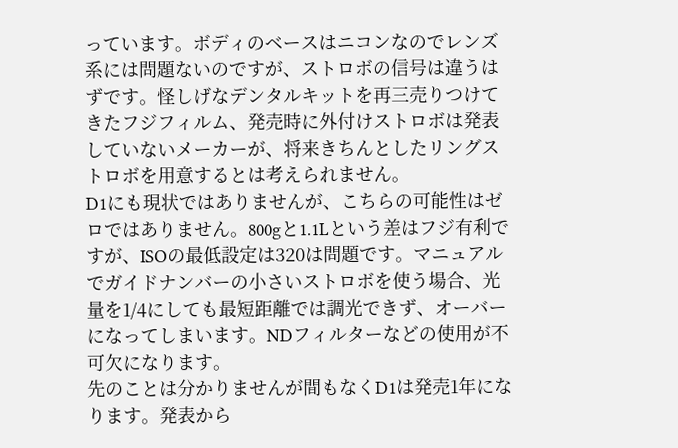っています。ボディのベースはニコンなのでレンズ系には問題ないのですが、ストロボの信号は違うはずです。怪しげなデンタルキットを再三売りつけてきたフジフィルム、発売時に外付けストロボは発表していないメーカーが、将来きちんとしたリングストロボを用意するとは考えられません。
D1にも現状ではありませんが、こちらの可能性はゼロではありません。800gと1.1Lという差はフジ有利ですが、ISOの最低設定は320は問題です。マニュアルでガイドナンバーの小さいストロボを使う場合、光量を1/4にしても最短距離では調光できず、オーバーになってしまいます。NDフィルターなどの使用が不可欠になります。
先のことは分かりませんが間もなくD1は発売1年になります。発表から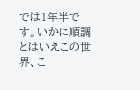では1年半です。いかに順調とはいえこの世界、こ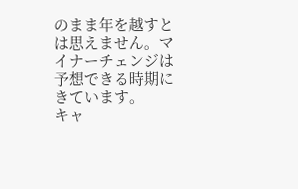のまま年を越すとは思えません。マイナーチェンジは予想できる時期にきています。
キャ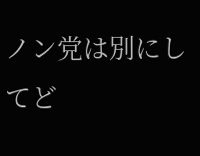ノン党は別にしてど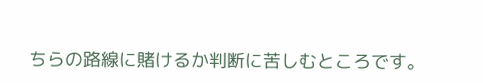ちらの路線に賭けるか判断に苦しむところです。